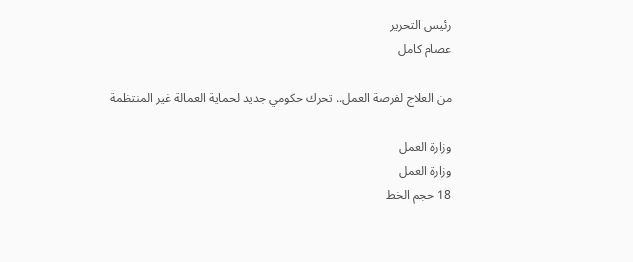رئيس التحرير
عصام كامل

من العلاج لفرصة العمل.. تحرك حكومي جديد لحماية العمالة غير المنتظمة

وزارة العمل
وزارة العمل
18 حجم الخط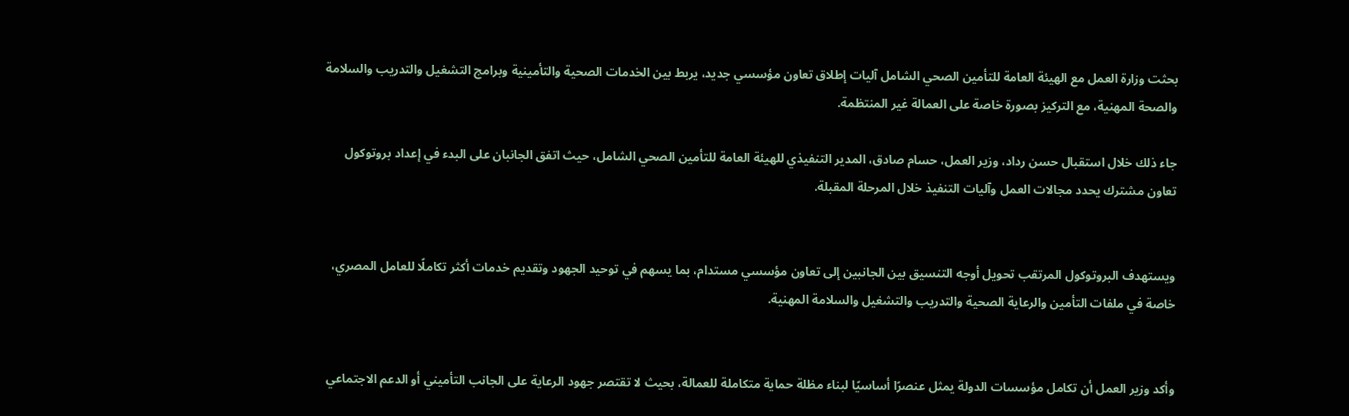بحثت وزارة العمل مع الهيئة العامة للتأمين الصحي الشامل آليات إطلاق تعاون مؤسسي جديد، يربط بين الخدمات الصحية والتأمينية وبرامج التشغيل والتدريب والسلامة والصحة المهنية، مع التركيز بصورة خاصة على العمالة غير المنتظمة.

جاء ذلك خلال استقبال حسن رداد، وزير العمل، حسام صادق، المدير التنفيذي للهيئة العامة للتأمين الصحي الشامل، حيث اتفق الجانبان على البدء في إعداد بروتوكول تعاون مشترك يحدد مجالات العمل وآليات التنفيذ خلال المرحلة المقبلة.


ويستهدف البروتوكول المرتقب تحويل أوجه التنسيق بين الجانبين إلى تعاون مؤسسي مستدام، بما يسهم في توحيد الجهود وتقديم خدمات أكثر تكاملًا للعامل المصري، خاصة في ملفات التأمين والرعاية الصحية والتدريب والتشغيل والسلامة المهنية.


وأكد وزير العمل أن تكامل مؤسسات الدولة يمثل عنصرًا أساسيًا لبناء مظلة حماية متكاملة للعمالة، بحيث لا تقتصر جهود الرعاية على الجانب التأميني أو الدعم الاجتماعي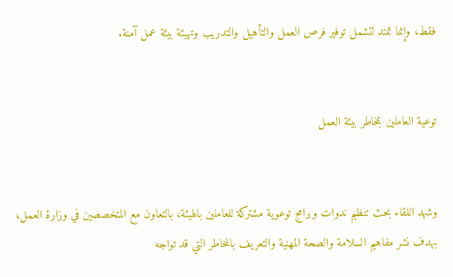فقط، وإنما تمتد لتشمل توفير فرص العمل والتأهيل والتدريب وتهيئة بيئة عمل آمنة.


توعية العاملين بمخاطر بيئة العمل


وشهد اللقاء بحث تنظيم ندوات وبرامج توعوية مشتركة للعاملين بالهيئة، بالتعاون مع المتخصصين في وزارة العمل، بهدف نشر مفاهيم السلامة والصحة المهنية والتعريف بالمخاطر التي قد تواجه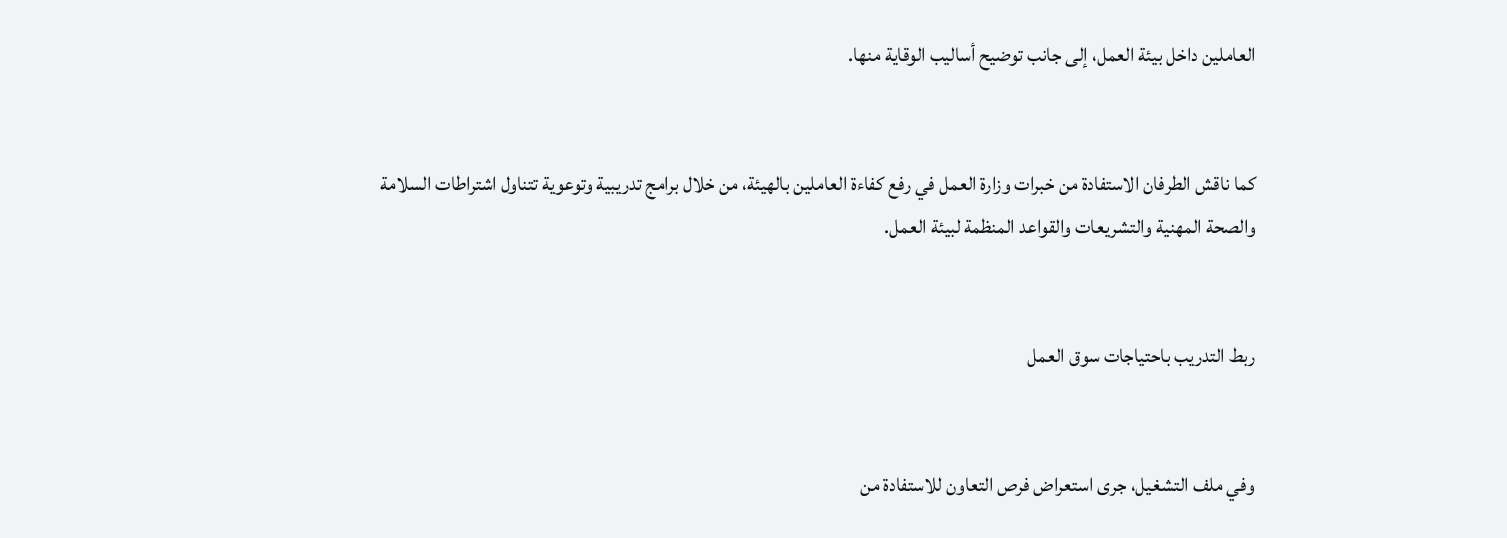العاملين داخل بيئة العمل، إلى جانب توضيح أساليب الوقاية منها.


كما ناقش الطرفان الاستفادة من خبرات وزارة العمل في رفع كفاءة العاملين بالهيئة، من خلال برامج تدريبية وتوعوية تتناول اشتراطات السلامة والصحة المهنية والتشريعات والقواعد المنظمة لبيئة العمل.


ربط التدريب باحتياجات سوق العمل


وفي ملف التشغيل، جرى استعراض فرص التعاون للاستفادة من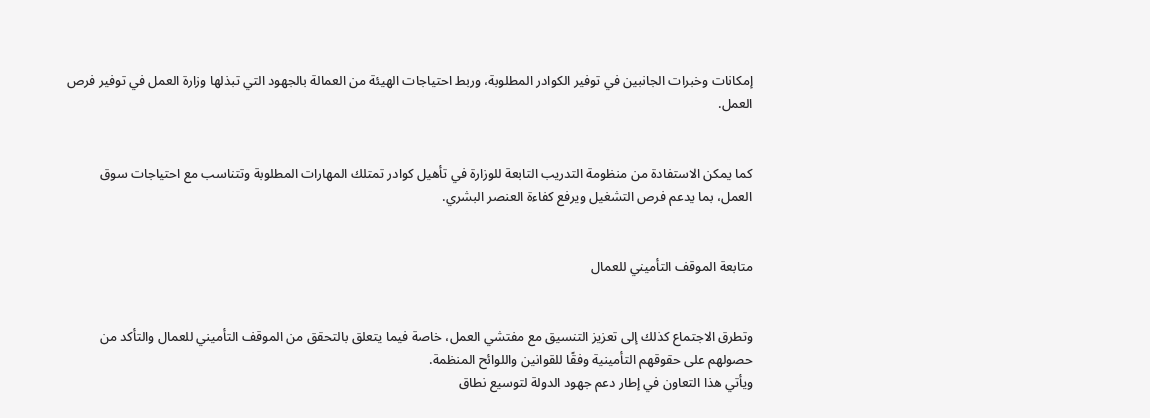إمكانات وخبرات الجانبين في توفير الكوادر المطلوبة، وربط احتياجات الهيئة من العمالة بالجهود التي تبذلها وزارة العمل في توفير فرص العمل.


كما يمكن الاستفادة من منظومة التدريب التابعة للوزارة في تأهيل كوادر تمتلك المهارات المطلوبة وتتناسب مع احتياجات سوق العمل، بما يدعم فرص التشغيل ويرفع كفاءة العنصر البشري.


متابعة الموقف التأميني للعمال


وتطرق الاجتماع كذلك إلى تعزيز التنسيق مع مفتشي العمل، خاصة فيما يتعلق بالتحقق من الموقف التأميني للعمال والتأكد من حصولهم على حقوقهم التأمينية وفقًا للقوانين واللوائح المنظمة.
ويأتي هذا التعاون في إطار دعم جهود الدولة لتوسيع نطاق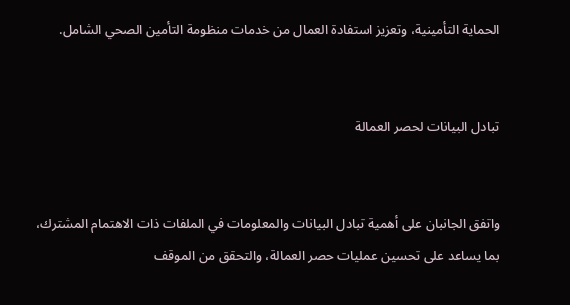الحماية التأمينية، وتعزيز استفادة العمال من خدمات منظومة التأمين الصحي الشامل.


تبادل البيانات لحصر العمالة


واتفق الجانبان على أهمية تبادل البيانات والمعلومات في الملفات ذات الاهتمام المشترك، بما يساعد على تحسين عمليات حصر العمالة، والتحقق من الموقف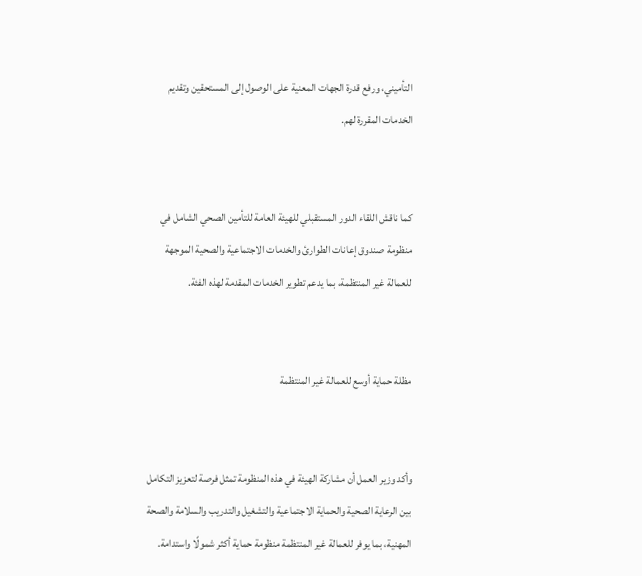التأميني، ورفع قدرة الجهات المعنية على الوصول إلى المستحقين وتقديم الخدمات المقررة لهم.


كما ناقش اللقاء الدور المستقبلي للهيئة العامة للتأمين الصحي الشامل في منظومة صندوق إعانات الطوارئ والخدمات الاجتماعية والصحية الموجهة للعمالة غير المنتظمة، بما يدعم تطوير الخدمات المقدمة لهذه الفئة.


مظلة حماية أوسع للعمالة غير المنتظمة


وأكد وزير العمل أن مشاركة الهيئة في هذه المنظومة تمثل فرصة لتعزيز التكامل بين الرعاية الصحية والحماية الاجتماعية والتشغيل والتدريب والسلامة والصحة المهنية، بما يوفر للعمالة غير المنتظمة منظومة حماية أكثر شمولًا واستدامة.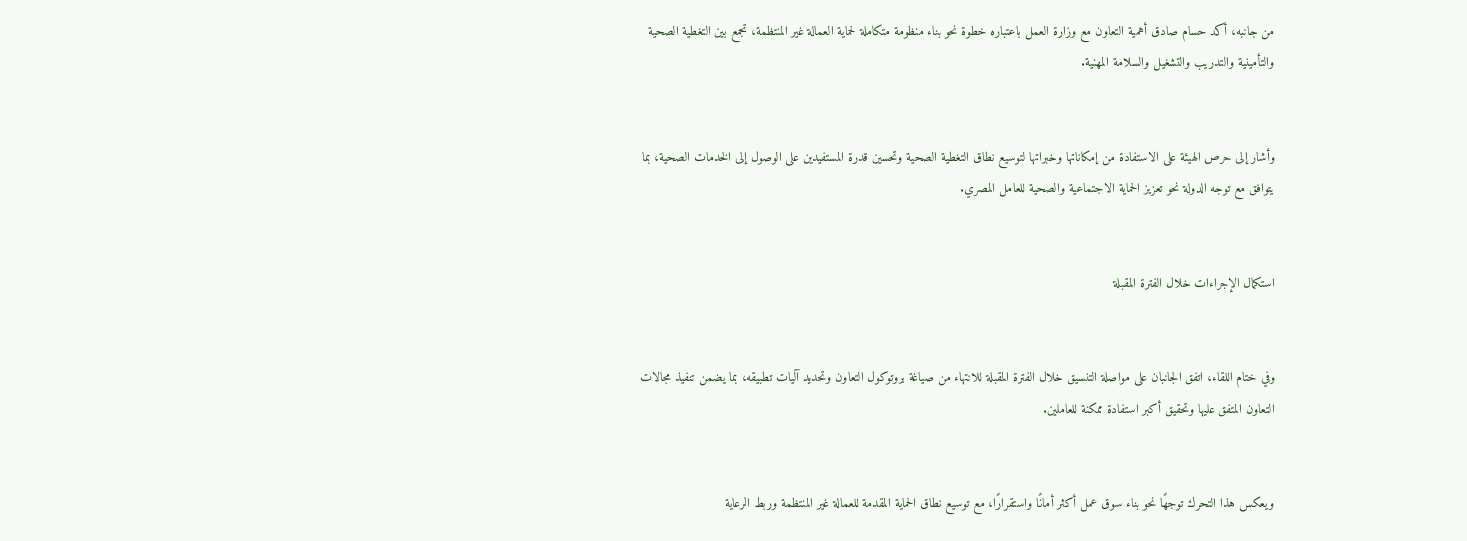من جانبه، أكد حسام صادق أهمية التعاون مع وزارة العمل باعتباره خطوة نحو بناء منظومة متكاملة لحماية العمالة غير المنتظمة، تجمع بين التغطية الصحية والتأمينية والتدريب والتشغيل والسلامة المهنية.


وأشار إلى حرص الهيئة على الاستفادة من إمكاناتها وخبراتها لتوسيع نطاق التغطية الصحية وتحسين قدرة المستفيدين على الوصول إلى الخدمات الصحية، بما يتوافق مع توجه الدولة نحو تعزيز الحماية الاجتماعية والصحية للعامل المصري.


استكمال الإجراءات خلال الفترة المقبلة


وفي ختام اللقاء، اتفق الجانبان على مواصلة التنسيق خلال الفترة المقبلة للانتهاء من صياغة بروتوكول التعاون وتحديد آليات تطبيقه، بما يضمن تنفيذ مجالات التعاون المتفق عليها وتحقيق أكبر استفادة ممكنة للعاملين.


ويعكس هذا التحرك توجهًا نحو بناء سوق عمل أكثر أمانًا واستقرارًا، مع توسيع نطاق الحماية المقدمة للعمالة غير المنتظمة وربط الرعاية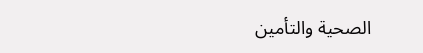الصحية والتأمين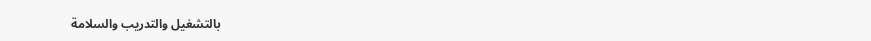بالتشغيل والتدريب والسلامة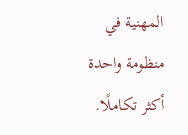المهنية في منظومة واحدة أكثر تكاملًا.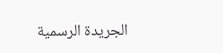الجريدة الرسمية